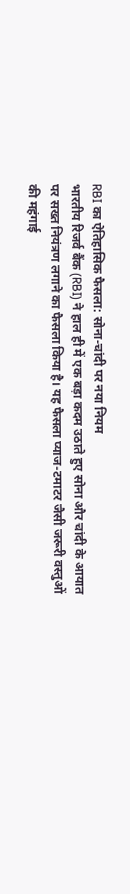RBI का ऐतिहासिक फैसला: सोना-चांदी पर नया नियम
भारतीय रिजर्व बैंक (RBI) ने हाल ही में एक बड़ा कदम उठाते हुए सोना और चांदी के आयात पर सख्त नियंत्रण लगाने का फैसला किया है। यह फैसला प्याज-टमाटर जैसी जरूरी वस्तुओं की महंगाई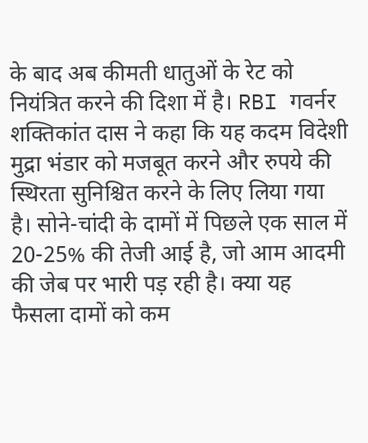के बाद अब कीमती धातुओं के रेट को नियंत्रित करने की दिशा में है। RBI गवर्नर शक्तिकांत दास ने कहा कि यह कदम विदेशी मुद्रा भंडार को मजबूत करने और रुपये की स्थिरता सुनिश्चित करने के लिए लिया गया है। सोने-चांदी के दामों में पिछले एक साल में 20-25% की तेजी आई है, जो आम आदमी की जेब पर भारी पड़ रही है। क्या यह फैसला दामों को कम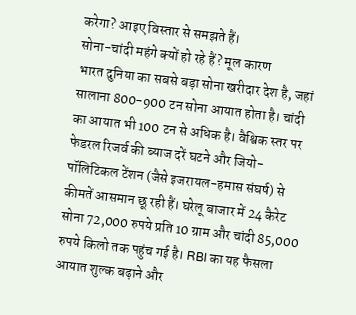करेगा? आइए विस्तार से समझते हैं।
सोना-चांदी महंगे क्यों हो रहे हैं? मूल कारण
भारत दुनिया का सबसे बड़ा सोना खरीदार देश है, जहां सालाना 800-900 टन सोना आयात होता है। चांदी का आयात भी 100 टन से अधिक है। वैश्विक स्तर पर फेडरल रिजर्व की ब्याज दरें घटने और जियो-पॉलिटिकल टेंशन (जैसे इजरायल-हमास संघर्ष) से कीमतें आसमान छू रही हैं। घरेलू बाजार में 24 कैरेट सोना 72,000 रुपये प्रति 10 ग्राम और चांदी 85,000 रुपये किलो तक पहुंच गई है। RBI का यह फैसला आयात शुल्क बढ़ाने और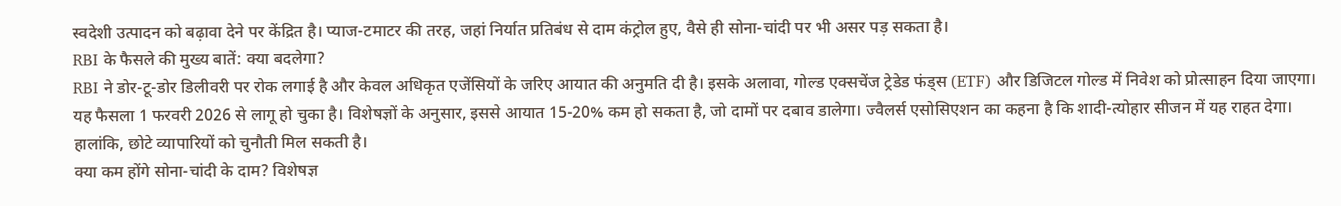स्वदेशी उत्पादन को बढ़ावा देने पर केंद्रित है। प्याज-टमाटर की तरह, जहां निर्यात प्रतिबंध से दाम कंट्रोल हुए, वैसे ही सोना-चांदी पर भी असर पड़ सकता है।
RBI के फैसले की मुख्य बातें: क्या बदलेगा?
RBI ने डोर-टू-डोर डिलीवरी पर रोक लगाई है और केवल अधिकृत एजेंसियों के जरिए आयात की अनुमति दी है। इसके अलावा, गोल्ड एक्सचेंज ट्रेडेड फंड्स (ETF) और डिजिटल गोल्ड में निवेश को प्रोत्साहन दिया जाएगा। यह फैसला 1 फरवरी 2026 से लागू हो चुका है। विशेषज्ञों के अनुसार, इससे आयात 15-20% कम हो सकता है, जो दामों पर दबाव डालेगा। ज्वैलर्स एसोसिएशन का कहना है कि शादी-त्योहार सीजन में यह राहत देगा। हालांकि, छोटे व्यापारियों को चुनौती मिल सकती है।
क्या कम होंगे सोना-चांदी के दाम? विशेषज्ञ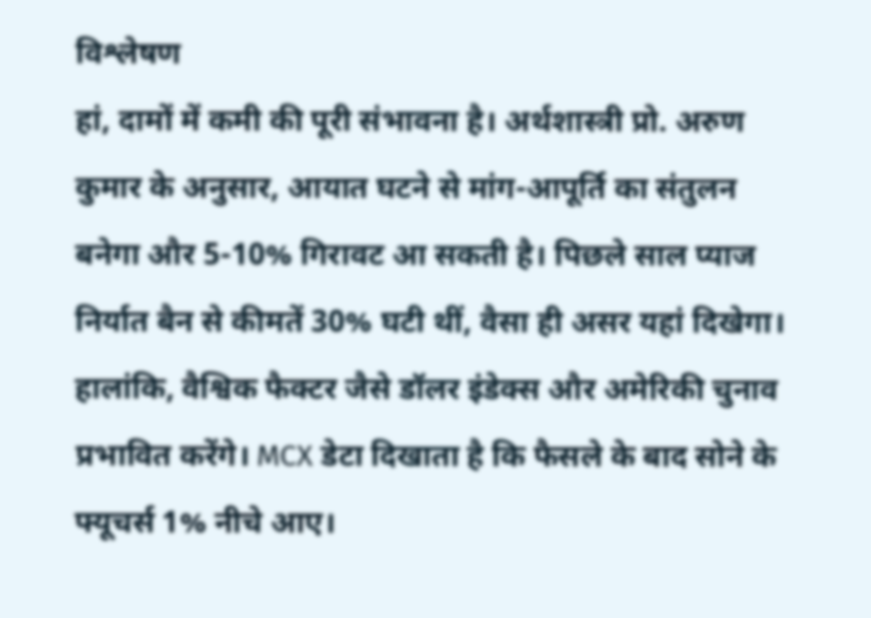विश्लेषण
हां, दामों में कमी की पूरी संभावना है। अर्थशास्त्री प्रो. अरुण कुमार के अनुसार, आयात घटने से मांग-आपूर्ति का संतुलन बनेगा और 5-10% गिरावट आ सकती है। पिछले साल प्याज निर्यात बैन से कीमतें 30% घटी थीं, वैसा ही असर यहां दिखेगा। हालांकि, वैश्विक फैक्टर जैसे डॉलर इंडेक्स और अमेरिकी चुनाव प्रभावित करेंगे। MCX डेटा दिखाता है कि फैसले के बाद सोने के फ्यूचर्स 1% नीचे आए।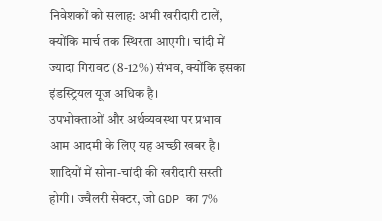निवेशकों को सलाह: अभी खरीदारी टालें, क्योंकि मार्च तक स्थिरता आएगी। चांदी में ज्यादा गिरावट (8-12%) संभव, क्योंकि इसका इंडस्ट्रियल यूज अधिक है।
उपभोक्ताओं और अर्थव्यवस्था पर प्रभाव
आम आदमी के लिए यह अच्छी खबर है। शादियों में सोना-चांदी की खरीदारी सस्ती होगी। ज्वैलरी सेक्टर, जो GDP का 7%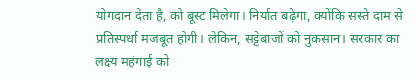योगदान देता है, को बूस्ट मिलेगा। निर्यात बढ़ेगा, क्योंकि सस्ते दाम से प्रतिस्पर्धा मजबूत होगी। लेकिन, सट्टेबाजों को नुकसान। सरकार का लक्ष्य महंगाई को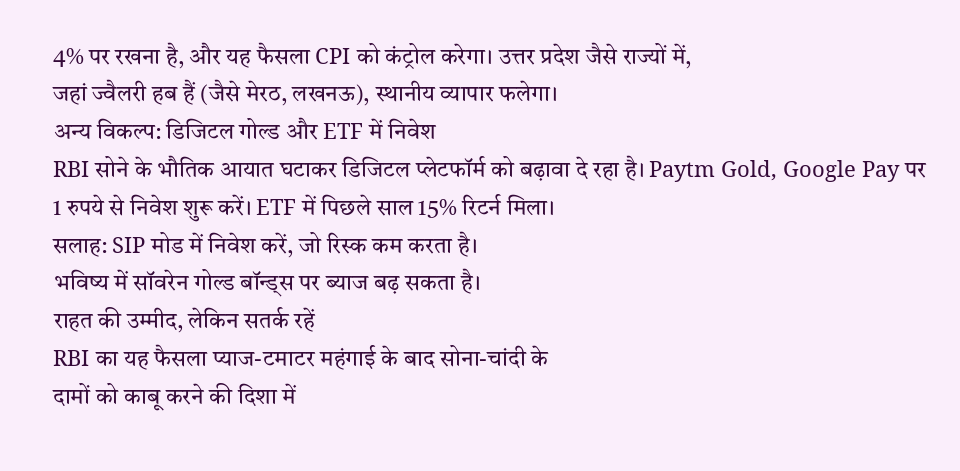4% पर रखना है, और यह फैसला CPI को कंट्रोल करेगा। उत्तर प्रदेश जैसे राज्यों में,
जहां ज्वैलरी हब हैं (जैसे मेरठ, लखनऊ), स्थानीय व्यापार फलेगा।
अन्य विकल्प: डिजिटल गोल्ड और ETF में निवेश
RBI सोने के भौतिक आयात घटाकर डिजिटल प्लेटफॉर्म को बढ़ावा दे रहा है। Paytm Gold, Google Pay पर
1 रुपये से निवेश शुरू करें। ETF में पिछले साल 15% रिटर्न मिला।
सलाह: SIP मोड में निवेश करें, जो रिस्क कम करता है।
भविष्य में सॉवरेन गोल्ड बॉन्ड्स पर ब्याज बढ़ सकता है।
राहत की उम्मीद, लेकिन सतर्क रहें
RBI का यह फैसला प्याज-टमाटर महंगाई के बाद सोना-चांदी के
दामों को काबू करने की दिशा में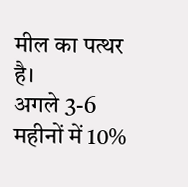मील का पत्थर है।
अगले 3-6 महीनों में 10%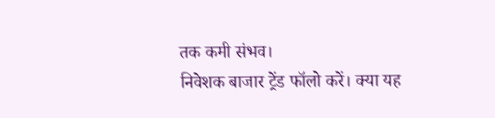तक कमी संभव।
निवेशक बाजार ट्रेंड फॉलो करें। क्या यह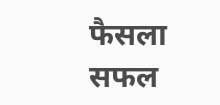फैसला सफल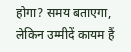होगा? समय बताएगा, लेकिन उम्मीदें कायम हैं